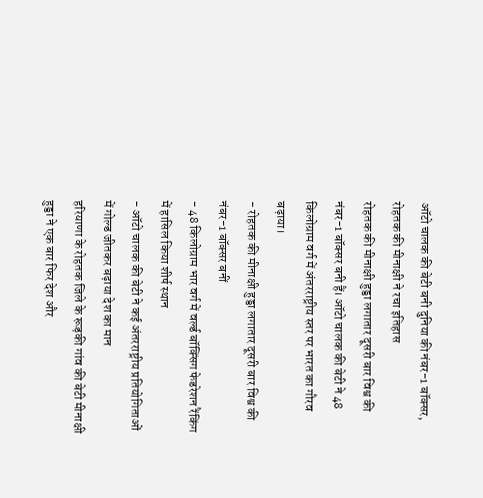ऑटो चालक की बेटी बनी दुनिया की नंबर-1 बॉक्सर, रोहतक की मीनाक्षी ने रचा इतिहास
रोहतक की मीनाक्षी हुड्डा लगातार दूसरी बार विश्व की नंबर-1 बॉक्सर बनी हैं। ऑटो चालक की बेटी ने 48 किलोग्राम वर्ग में अंतरराष्ट्रीय स्तर पर भारत का गौरव बढ़ाया।
- रोहतक की मीनाक्षी हुड्डा लगातार दूसरी बार विश्व की नंबर-1 बॉक्सर बनीं
- 48 किलोग्राम भार वर्ग में वर्ल्ड बॉक्सिंग फेडरेशन रैंकिंग में हासिल किया शीर्ष स्थान
- ऑटो चालक की बेटी ने कई अंतरराष्ट्रीय प्रतियोगिताओं में गोल्ड जीतकर बढ़ाया देश का मान
हरियाणा के रोहतक जिले के रूड़की गांव की बेटी मीनाक्षी हुड्डा ने एक बार फिर देश और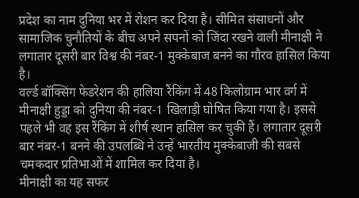प्रदेश का नाम दुनिया भर में रोशन कर दिया है। सीमित संसाधनों और सामाजिक चुनौतियों के बीच अपने सपनों को जिंदा रखने वाली मीनाक्षी ने लगातार दूसरी बार विश्व की नंबर-1 मुक्केबाज बनने का गौरव हासिल किया है।
वर्ल्ड बॉक्सिंग फेडरेशन की हालिया रैंकिंग में 48 किलोग्राम भार वर्ग में मीनाक्षी हुड्डा को दुनिया की नंबर-1 खिलाड़ी घोषित किया गया है। इससे पहले भी वह इस रैंकिंग में शीर्ष स्थान हासिल कर चुकी हैं। लगातार दूसरी बार नंबर-1 बनने की उपलब्धि ने उन्हें भारतीय मुक्केबाजी की सबसे चमकदार प्रतिभाओं में शामिल कर दिया है।
मीनाक्षी का यह सफर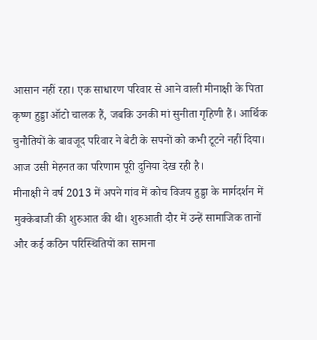आसान नहीं रहा। एक साधारण परिवार से आने वाली मीनाक्षी के पिता कृष्ण हुड्डा ऑटो चालक हैं, जबकि उनकी मां सुनीता गृहिणी हैं। आर्थिक चुनौतियों के बावजूद परिवार ने बेटी के सपनों को कभी टूटने नहीं दिया। आज उसी मेहनत का परिणाम पूरी दुनिया देख रही है।
मीनाक्षी ने वर्ष 2013 में अपने गांव में कोच विजय हुड्डा के मार्गदर्शन में मुक्केबाजी की शुरुआत की थी। शुरुआती दौर में उन्हें सामाजिक तानों और कई कठिन परिस्थितियों का सामना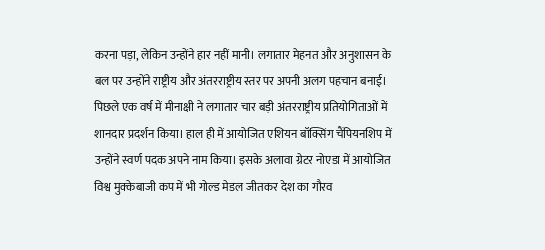करना पड़ा, लेकिन उन्होंने हार नहीं मानी। लगातार मेहनत और अनुशासन के बल पर उन्होंने राष्ट्रीय और अंतरराष्ट्रीय स्तर पर अपनी अलग पहचान बनाई।
पिछले एक वर्ष में मीनाक्षी ने लगातार चार बड़ी अंतरराष्ट्रीय प्रतियोगिताओं में शानदार प्रदर्शन किया। हाल ही में आयोजित एशियन बॉक्सिंग चैंपियनशिप में उन्होंने स्वर्ण पदक अपने नाम किया। इसके अलावा ग्रेटर नोएडा में आयोजित विश्व मुक्केबाजी कप में भी गोल्ड मेडल जीतकर देश का गौरव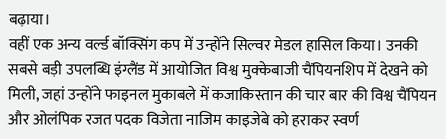बढ़ाया।
वहीं एक अन्य वर्ल्ड बॉक्सिंग कप में उन्होंने सिल्वर मेडल हासिल किया। उनकी सबसे बड़ी उपलब्धि इंग्लैंड में आयोजित विश्व मुक्केबाजी चैंपियनशिप में देखने को मिली, जहां उन्होंने फाइनल मुकाबले में कजाकिस्तान की चार बार की विश्व चैंपियन और ओलंपिक रजत पदक विजेता नाजिम काइजेबे को हराकर स्वर्ण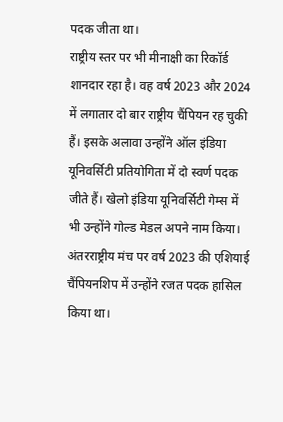पदक जीता था।
राष्ट्रीय स्तर पर भी मीनाक्षी का रिकॉर्ड शानदार रहा है। वह वर्ष 2023 और 2024 में लगातार दो बार राष्ट्रीय चैंपियन रह चुकी हैं। इसके अलावा उन्होंने ऑल इंडिया यूनिवर्सिटी प्रतियोगिता में दो स्वर्ण पदक जीते हैं। खेलो इंडिया यूनिवर्सिटी गेम्स में भी उन्होंने गोल्ड मेडल अपने नाम किया।
अंतरराष्ट्रीय मंच पर वर्ष 2023 की एशियाई चैंपियनशिप में उन्होंने रजत पदक हासिल किया था।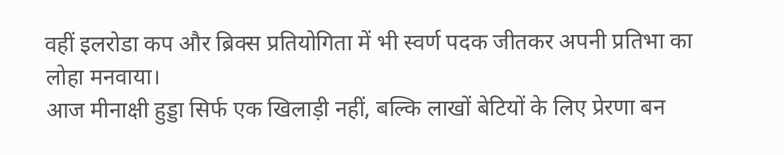वहीं इलरोडा कप और ब्रिक्स प्रतियोगिता में भी स्वर्ण पदक जीतकर अपनी प्रतिभा का लोहा मनवाया।
आज मीनाक्षी हुड्डा सिर्फ एक खिलाड़ी नहीं, बल्कि लाखों बेटियों के लिए प्रेरणा बन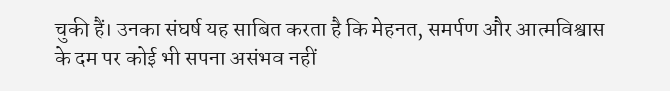चुकी हैं। उनका संघर्ष यह साबित करता है कि मेहनत, समर्पण और आत्मविश्वास के दम पर कोई भी सपना असंभव नहीं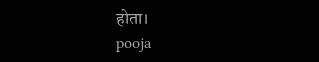होता।
pooja